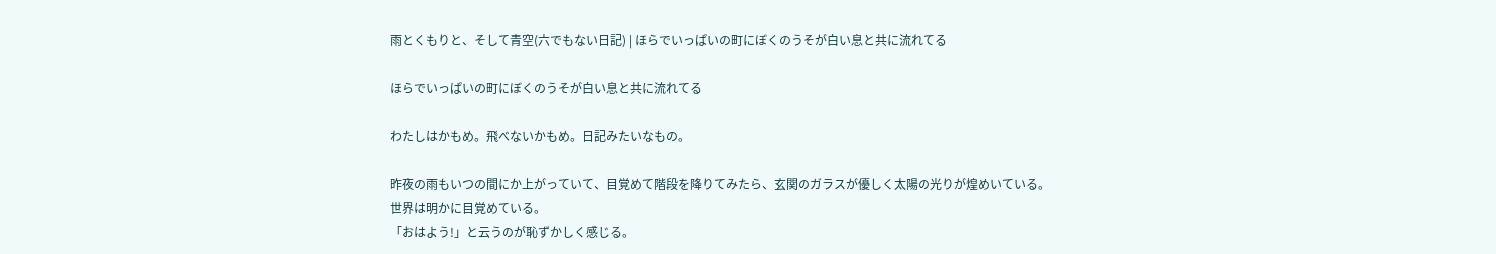雨とくもりと、そして青空(六でもない日記) | ほらでいっぱいの町にぼくのうそが白い息と共に流れてる

ほらでいっぱいの町にぼくのうそが白い息と共に流れてる

わたしはかもめ。飛べないかもめ。日記みたいなもの。

昨夜の雨もいつの間にか上がっていて、目覚めて階段を降りてみたら、玄関のガラスが優しく太陽の光りが煌めいている。
世界は明かに目覚めている。
「おはよう!」と云うのが恥ずかしく感じる。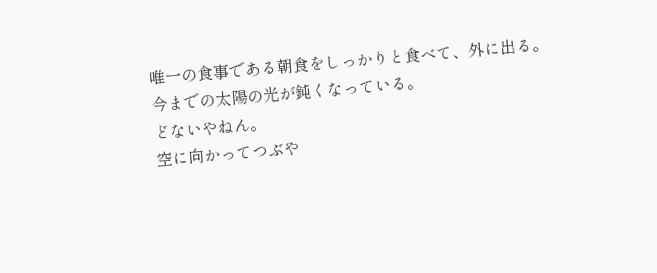唯一の食事である朝食をしっかりと食べて、外に出る。
今までの太陽の光が鈍くなっている。
どないやねん。
空に向かってつぶや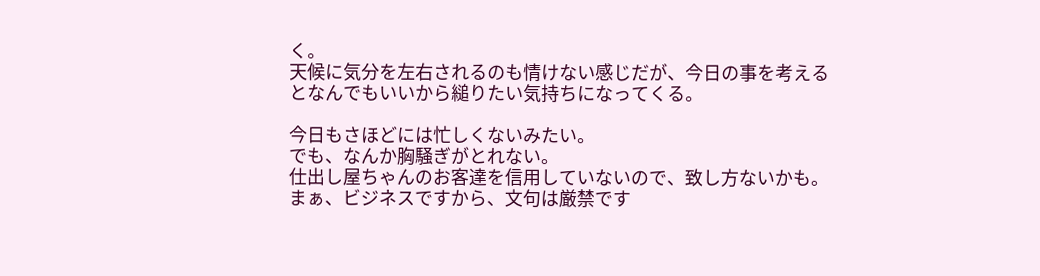く。
天候に気分を左右されるのも情けない感じだが、今日の事を考えるとなんでもいいから縋りたい気持ちになってくる。

今日もさほどには忙しくないみたい。
でも、なんか胸騒ぎがとれない。
仕出し屋ちゃんのお客達を信用していないので、致し方ないかも。
まぁ、ビジネスですから、文句は厳禁です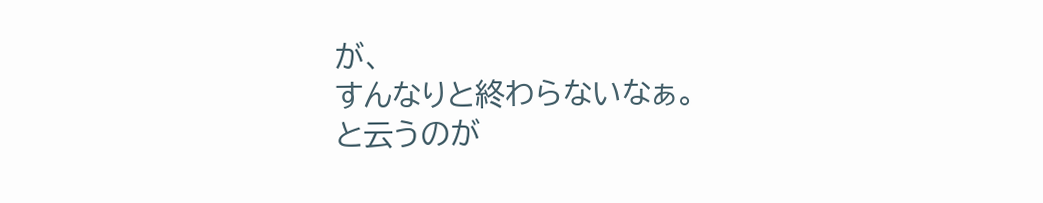が、
すんなりと終わらないなぁ。
と云うのが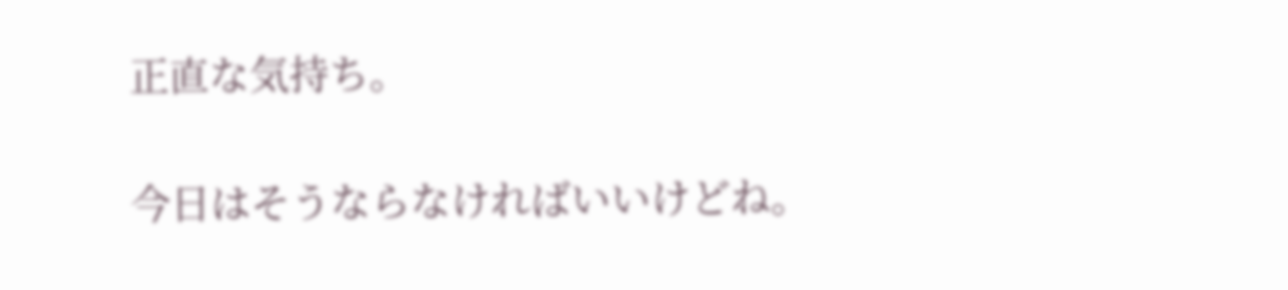正直な気持ち。

今日はそうならなければいいけどね。